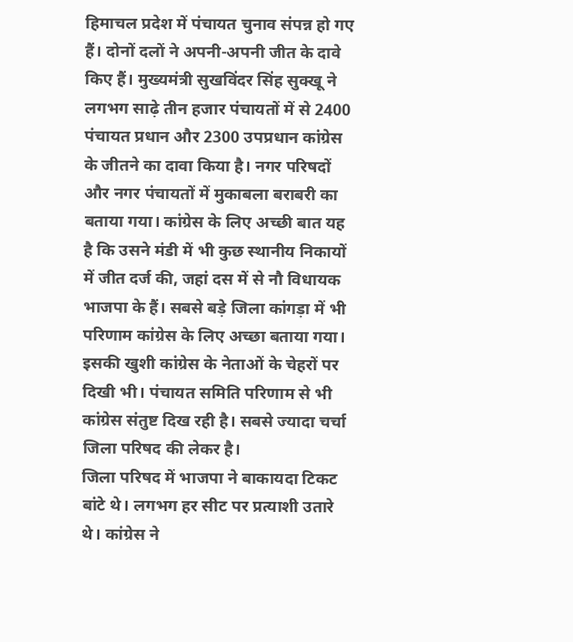हिमाचल प्रदेश में पंचायत चुनाव संपन्न हो गए हैं। दोनों दलों ने अपनी-अपनी जीत के दावे किए हैं। मुख्यमंत्री सुखविंदर सिंह सुक्खू ने लगभग साढ़े तीन हजार पंचायतों में से 2400 पंचायत प्रधान और 2300 उपप्रधान कांग्रेस के जीतने का दावा किया है। नगर परिषदों और नगर पंचायतों में मुकाबला बराबरी का बताया गया। कांग्रेस के लिए अच्छी बात यह है कि उसने मंडी में भी कुछ स्थानीय निकायों में जीत दर्ज की, जहां दस में से नौ विधायक भाजपा के हैं। सबसे बड़े जिला कांगड़ा में भी परिणाम कांग्रेस के लिए अच्छा बताया गया। इसकी खुशी कांग्रेस के नेताओं के चेहरों पर दिखी भी। पंचायत समिति परिणाम से भी कांग्रेस संतुष्ट दिख रही है। सबसे ज्यादा चर्चा जिला परिषद की लेकर है।
जिला परिषद में भाजपा ने बाकायदा टिकट बांटे थे। लगभग हर सीट पर प्रत्याशी उतारे थे। कांग्रेस ने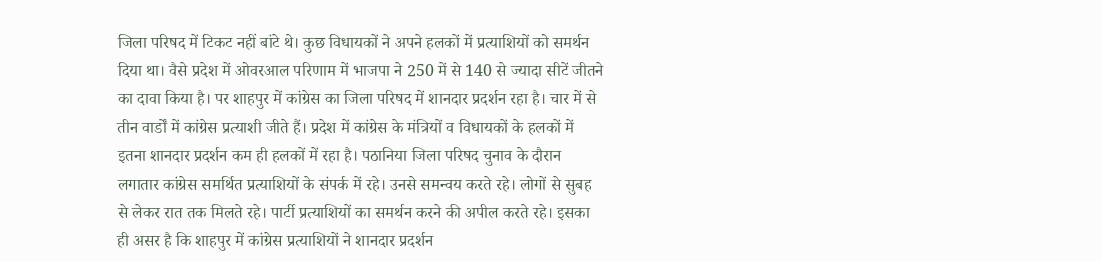जिला परिषद में टिकट नहीं बांटे थे। कुछ विधायकों ने अपने हलकों में प्रत्याशियों को समर्थन दिया था। वैसे प्रदेश में ओवरआल परिणाम में भाजपा ने 250 में से 140 से ज्यादा सीटें जीतने का दावा किया है। पर शाहपुर में कांग्रेस का जिला परिषद में शानदार प्रदर्शन रहा है। चार में से तीन वार्डों में कांग्रेस प्रत्याशी जीते हैं। प्रदेश में कांग्रेस के मंत्रियों व विधायकों के हलकों में इतना शानदार प्रदर्शन कम ही हलकों में रहा है। पठानिया जिला परिषद चुनाव के दौरान लगातार कांग्रेस समर्थित प्रत्याशियों के संपर्क में रहे। उनसे समन्वय करते रहे। लोगों से सुबह से लेकर रात तक मिलते रहे। पार्टी प्रत्याशियों का समर्थन करने की अपील करते रहे। इसका ही असर है कि शाहपुर में कांग्रेस प्रत्याशियों ने शानदार प्रदर्शन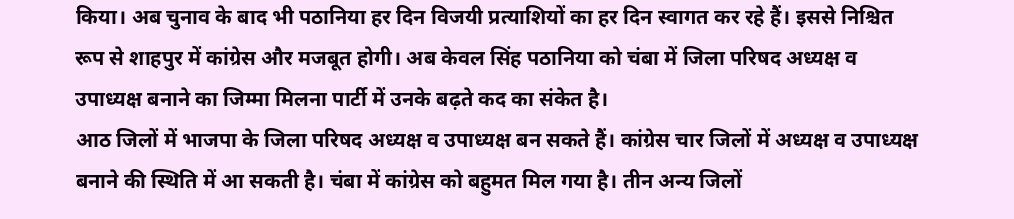किया। अब चुनाव के बाद भी पठानिया हर दिन विजयी प्रत्याशियों का हर दिन स्वागत कर रहे हैं। इससे निश्चित रूप से शाहपुर में कांग्रेस और मजबूत होगी। अब केवल सिंह पठानिया को चंबा में जिला परिषद अध्यक्ष व उपाध्यक्ष बनाने का जिम्मा मिलना पार्टी में उनके बढ़ते कद का संकेत है।
आठ जिलों में भाजपा के जिला परिषद अध्यक्ष व उपाध्यक्ष बन सकते हैं। कांग्रेस चार जिलों में अध्यक्ष व उपाध्यक्ष बनाने की स्थिति में आ सकती है। चंबा में कांग्रेस को बहुमत मिल गया है। तीन अन्य जिलों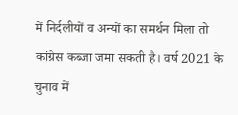में निर्दलीयों व अन्यों का समर्थन मिला तो कांग्रेस कब्जा जमा सकती है। वर्ष 2021 के चुनाव में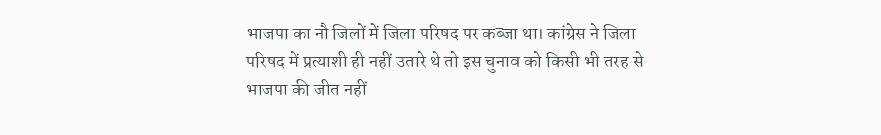भाजपा का नौ जिलों में जिला परिषद पर कब्जा था। कांग्रेस ने जिला परिषद में प्रत्याशी ही नहीं उतारे थे तो इस चुनाव को किसी भी तरह से भाजपा की जीत नहीं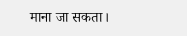माना जा सकता।